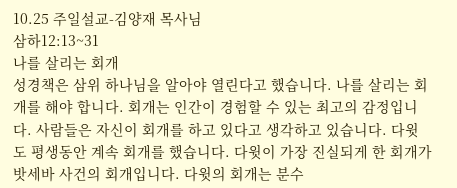10.25 주일설교-김양재 목사님
삼하12:13~31
나를 살리는 회개
성경책은 삼위 하나님을 알아야 열린다고 했습니다. 나를 살리는 회개를 해야 합니다. 회개는 인간이 경험할 수 있는 최고의 감정입니다. 사람들은 자신이 회개를 하고 있다고 생각하고 있습니다. 다윗도 평생동안 계속 회개를 했습니다. 다윗이 가장 진실되게 한 회개가 밧세바 사건의 회개입니다. 다윗의 회개는 분수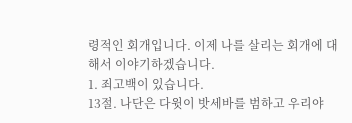령적인 회개입니다. 이제 나를 살리는 회개에 대해서 이야기하겠습니다.
1. 죄고백이 있습니다.
13절. 나단은 다윗이 밧세바를 범하고 우리야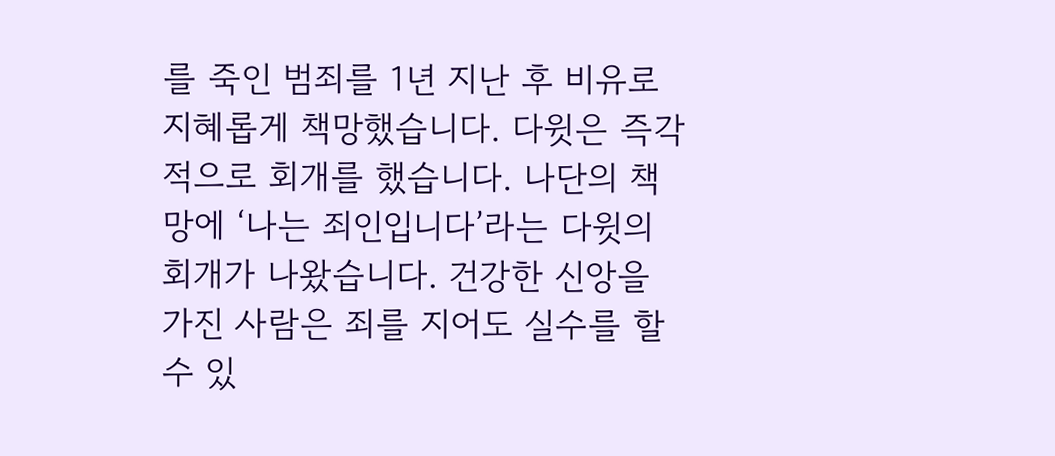를 죽인 범죄를 1년 지난 후 비유로 지혜롭게 책망했습니다. 다윗은 즉각적으로 회개를 했습니다. 나단의 책망에 ‘나는 죄인입니다’라는 다윗의 회개가 나왔습니다. 건강한 신앙을 가진 사람은 죄를 지어도 실수를 할 수 있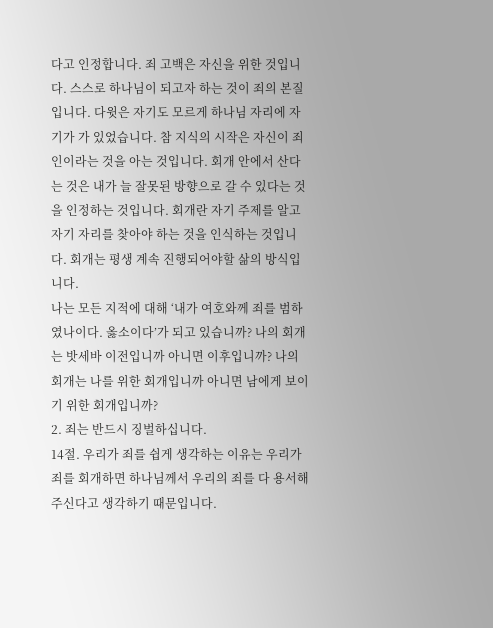다고 인정합니다. 죄 고백은 자신을 위한 것입니다. 스스로 하나님이 되고자 하는 것이 죄의 본질입니다. 다윗은 자기도 모르게 하나님 자리에 자기가 가 있었습니다. 참 지식의 시작은 자신이 죄인이라는 것을 아는 것입니다. 회개 안에서 산다는 것은 내가 늘 잘못된 방향으로 갈 수 있다는 것을 인정하는 것입니다. 회개란 자기 주제를 알고 자기 자리를 찾아야 하는 것을 인식하는 것입니다. 회개는 평생 계속 진행되어야할 삶의 방식입니다.
나는 모든 지적에 대해 ‘내가 여호와께 죄를 범하였나이다. 옳소이다’가 되고 있습니까? 나의 회개는 밧세바 이전입니까 아니면 이후입니까? 나의 회개는 나를 위한 회개입니까 아니면 남에게 보이기 위한 회개입니까?
2. 죄는 반드시 징벌하십니다.
14절. 우리가 죄를 쉽게 생각하는 이유는 우리가 죄를 회개하면 하나님께서 우리의 죄를 다 용서해주신다고 생각하기 때문입니다.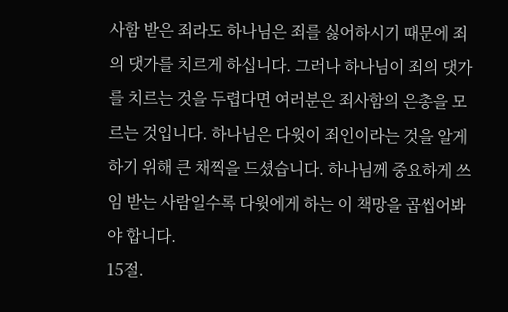사함 받은 죄라도 하나님은 죄를 싫어하시기 때문에 죄의 댓가를 치르게 하십니다. 그러나 하나님이 죄의 댓가를 치르는 것을 두렵다면 여러분은 죄사함의 은총을 모르는 것입니다. 하나님은 다윗이 죄인이라는 것을 알게 하기 위해 큰 채찍을 드셨습니다. 하나님께 중요하게 쓰임 받는 사람일수록 다윗에게 하는 이 책망을 곱씹어봐야 합니다.
15절.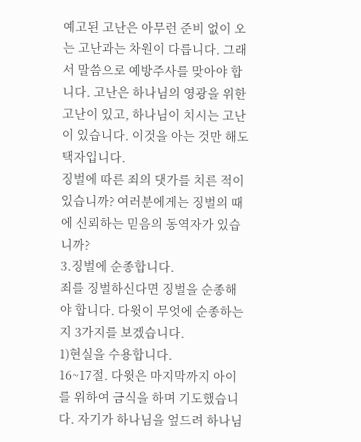예고된 고난은 아무런 준비 없이 오는 고난과는 차원이 다릅니다. 그래서 말씀으로 예방주사를 맞아야 합니다. 고난은 하나님의 영광을 위한 고난이 있고, 하나님이 치시는 고난이 있습니다. 이것을 아는 것만 해도 택자입니다.
징벌에 따른 죄의 댓가를 치른 적이 있습니까? 여러분에게는 징벌의 때에 신뢰하는 믿음의 동역자가 있습니까?
3.징벌에 순종합니다.
죄를 징벌하신다면 징벌을 순종해야 합니다. 다윗이 무엇에 순종하는지 3가지를 보겠습니다.
1)현실을 수용합니다.
16~17절. 다윗은 마지막까지 아이를 위하여 금식을 하며 기도했습니다. 자기가 하나님을 엎드려 하나님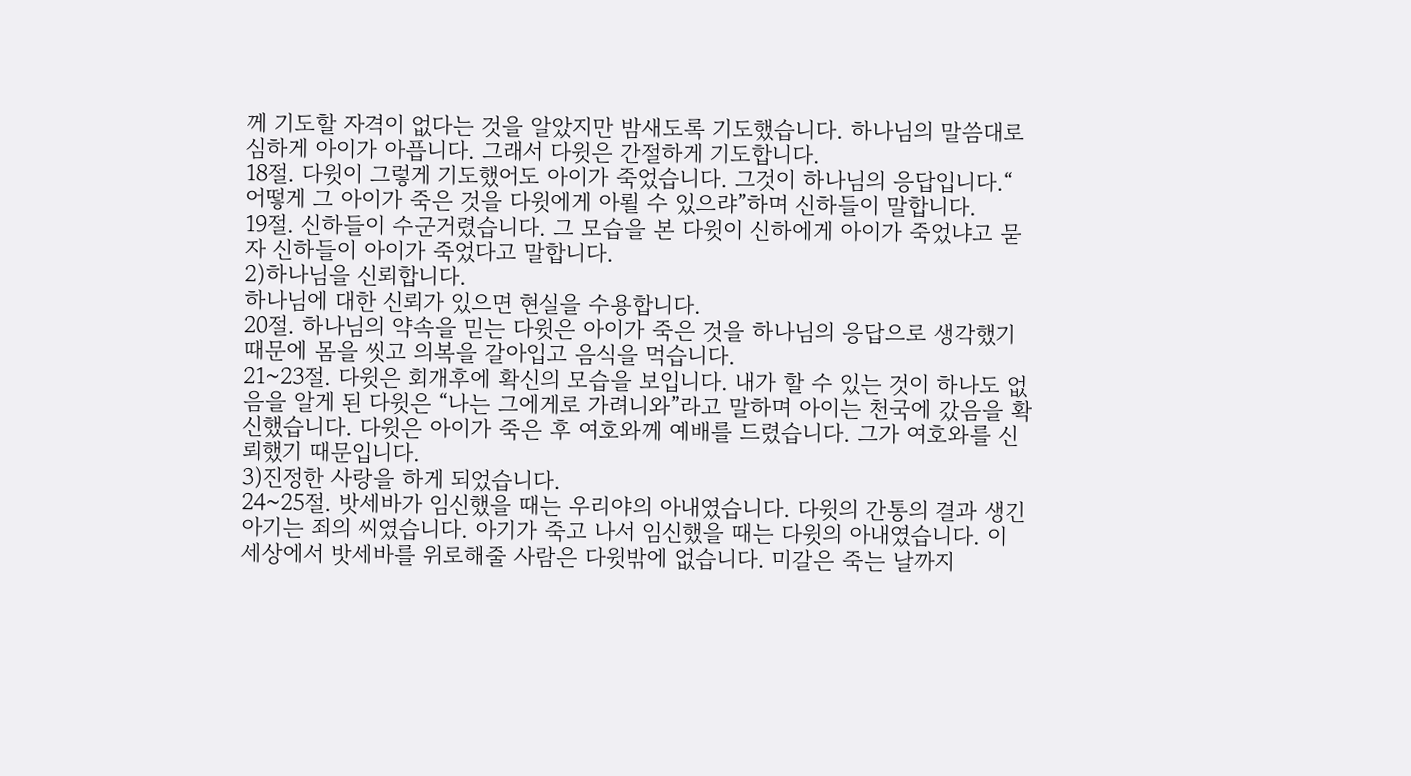께 기도할 자격이 없다는 것을 알았지만 밤새도록 기도했습니다. 하나님의 말씀대로 심하게 아이가 아픕니다. 그래서 다윗은 간절하게 기도합니다.
18절. 다윗이 그렇게 기도했어도 아이가 죽었습니다. 그것이 하나님의 응답입니다.“ 어떻게 그 아이가 죽은 것을 다윗에게 아뢸 수 있으랴”하며 신하들이 말합니다.
19절. 신하들이 수군거렸습니다. 그 모습을 본 다윗이 신하에게 아이가 죽었냐고 묻자 신하들이 아이가 죽었다고 말합니다.
2)하나님을 신뢰합니다.
하나님에 대한 신뢰가 있으면 현실을 수용합니다.
20절. 하나님의 약속을 믿는 다윗은 아이가 죽은 것을 하나님의 응답으로 생각했기 때문에 몸을 씻고 의복을 갈아입고 음식을 먹습니다.
21~23절. 다윗은 회개후에 확신의 모습을 보입니다. 내가 할 수 있는 것이 하나도 없음을 알게 된 다윗은 “나는 그에게로 가려니와”라고 말하며 아이는 천국에 갔음을 확신했습니다. 다윗은 아이가 죽은 후 여호와께 예배를 드렸습니다. 그가 여호와를 신뢰했기 때문입니다.
3)진정한 사랑을 하게 되었습니다.
24~25절. 밧세바가 임신했을 때는 우리야의 아내였습니다. 다윗의 간통의 결과 생긴 아기는 죄의 씨였습니다. 아기가 죽고 나서 임신했을 때는 다윗의 아내였습니다. 이 세상에서 밧세바를 위로해줄 사람은 다윗밖에 없습니다. 미갈은 죽는 날까지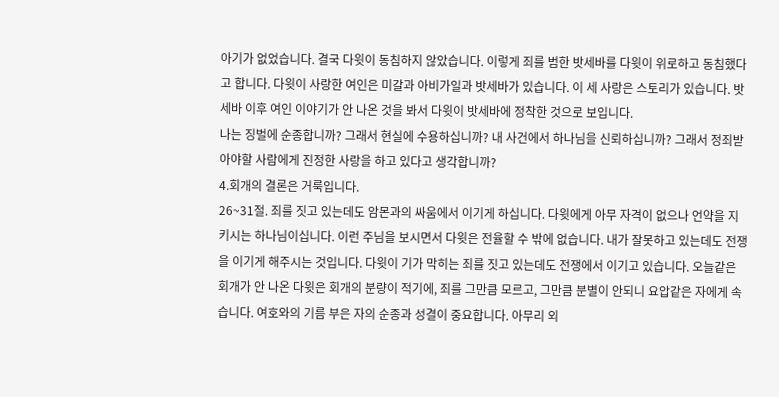아기가 없었습니다. 결국 다윗이 동침하지 않았습니다. 이렇게 죄를 범한 밧세바를 다윗이 위로하고 동침했다고 합니다. 다윗이 사랑한 여인은 미갈과 아비가일과 밧세바가 있습니다. 이 세 사랑은 스토리가 있습니다. 밧세바 이후 여인 이야기가 안 나온 것을 봐서 다윗이 밧세바에 정착한 것으로 보입니다.
나는 징벌에 순종합니까? 그래서 현실에 수용하십니까? 내 사건에서 하나님을 신뢰하십니까? 그래서 정죄받아야할 사람에게 진정한 사랑을 하고 있다고 생각합니까?
4.회개의 결론은 거룩입니다.
26~31절. 죄를 짓고 있는데도 암몬과의 싸움에서 이기게 하십니다. 다윗에게 아무 자격이 없으나 언약을 지키시는 하나님이십니다. 이런 주님을 보시면서 다윗은 전율할 수 밖에 없습니다. 내가 잘못하고 있는데도 전쟁을 이기게 해주시는 것입니다. 다윗이 기가 막히는 죄를 짓고 있는데도 전쟁에서 이기고 있습니다. 오늘같은 회개가 안 나온 다윗은 회개의 분량이 적기에, 죄를 그만큼 모르고, 그만큼 분별이 안되니 요압같은 자에게 속습니다. 여호와의 기름 부은 자의 순종과 성결이 중요합니다. 아무리 외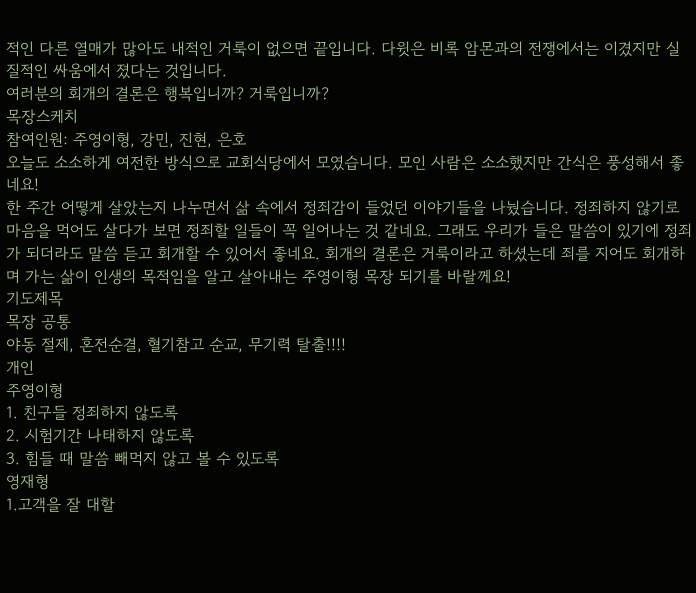적인 다른 열매가 많아도 내적인 거룩이 없으면 끝입니다. 다윗은 비록 암몬과의 전쟁에서는 이겼지만 실질적인 싸움에서 졌다는 것입니다.
여러분의 회개의 결론은 행복입니까? 거룩입니까?
목장스케치
참여인원: 주영이형, 강민, 진현, 은호
오늘도 소소하게 여전한 방식으로 교회식당에서 모였습니다. 모인 사람은 소소했지만 간식은 풍성해서 좋네요!
한 주간 어떻게 살았는지 나누면서 삶 속에서 정죄감이 들었던 이야기들을 나눴습니다. 정죄하지 않기로 마음을 먹어도 살다가 보면 정죄할 일들이 꼭 일어나는 것 같네요. 그래도 우리가 들은 말씀이 있기에 정죄가 되더라도 말씀 듣고 회개할 수 있어서 좋네요. 회개의 결론은 거룩이라고 하셨는데 죄를 지어도 회개하며 가는 삶이 인생의 목적임을 알고 살아내는 주영이형 목장 되기를 바랄께요!
기도제목
목장 공통
야동 절제, 혼전순결, 혈기참고 순교, 무기력 탈출!!!!
개인
주영이형
1. 친구들 정죄하지 않도록
2. 시험기간 나태하지 않도록
3. 힘들 때 말씀 빼먹지 않고 볼 수 있도록
영재형
1.고객을 잘 대할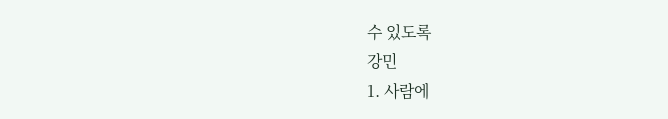수 있도록
강민
1. 사람에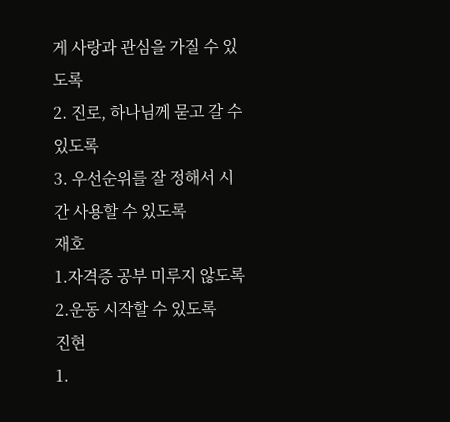게 사랑과 관심을 가질 수 있도록
2. 진로, 하나님께 묻고 갈 수 있도록
3. 우선순위를 잘 정해서 시간 사용할 수 있도록
재호
1.자격증 공부 미루지 않도록
2.운동 시작할 수 있도록
진현
1.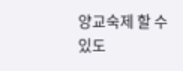양교숙제 할 수 있도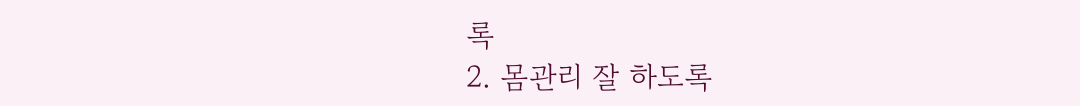록
2. 몸관리 잘 하도록